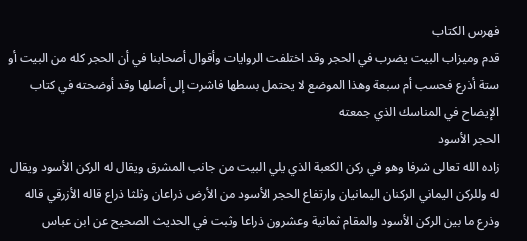فهرس الكتاب
قدم وميزاب البيت يضرب في الحجر وقد اختلفت الروايات وأقوال أصحابنا في أن الحجر كله من البيت أو ستة أذرع فحسب أم سبعة وهذا الموضع لا يحتمل بسطها فاشرت إلى أصلها وقد أوضحته في كتاب الإيضاح في المناسك الذي جمعته
الحجر الأسود
زاده الله تعالى شرفا وهو في ركن الكعبة الذي يلي البيت من جانب المشرق ويقال له الركن الأسود ويقال له وللركن اليماني الركنان اليمانيان وارتفاع الحجر الأسود من الأرض ذراعان وثلثا ذراع قاله الأزرقي قاله وذرع ما بين الركن الأسود والمقام ثمانية وعشرون ذراعا وثبت في الحديث الصحيح عن ابن عباس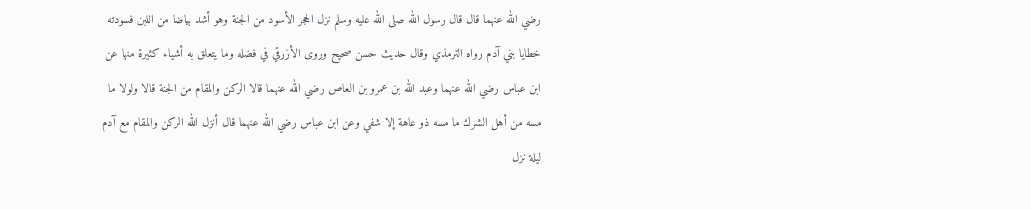رضي الله عنهما قال قال رسول الله صلى الله عليه وسلم نزل الحجر الأسود من الجنة وهو أشد بياضا من اللبن فسودته خطايا بني آدم رواه الترمذي وقال حديث حسن صحيح وروى الأزرقي في فضله وما يتعلق به أشياء كثيرة منها عن ابن عباس رضي الله عنهما وعبد الله بن عمرو بن العاص رضي الله عنهما قالا الركن والمقام من الجنة قالا ولولا ما مسه من أهل الشرك ما مسه ذو عاهة إلا شفي وعن ابن عباس رضي الله عنهما قال أنزل الله الركن والمقام مع آدم ليلة نزل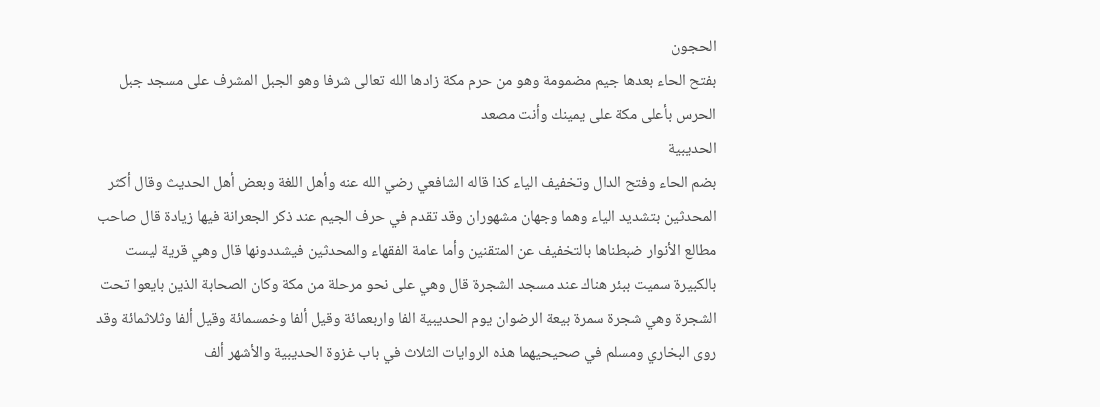الحجون
بفتح الحاء بعدها جيم مضمومة وهو من حرم مكة زادها الله تعالى شرفا وهو الجبل المشرف على مسجد جبل الحرس بأعلى مكة على يمينك وأنت مصعد
الحديبية
بضم الحاء وفتح الدال وتخفيف الياء كذا قاله الشافعي رضي الله عنه وأهل اللغة وبعض أهل الحديث وقال أكثر المحدثين بتشديد الياء وهما وجهان مشهوران وقد تقدم في حرف الجيم عند ذكر الجعرانة فيها زيادة قال صاحب مطالع الأنوار ضبطناها بالتخفيف عن المتقنين وأما عامة الفقهاء والمحدثين فيشددونها قال وهي قرية ليست بالكبيرة سميت ببئر هناك عند مسجد الشجرة قال وهي على نحو مرحلة من مكة وكان الصحابة الذين بايعوا تحت الشجرة وهي شجرة سمرة بيعة الرضوان يوم الحديبية الفا واربعمائة وقيل ألفا وخمسمائة وقيل ألفا وثلاثمائة وقد روى البخاري ومسلم في صحيحيهما هذه الروايات الثلاث في باب غزوة الحديبية والأشهر ألف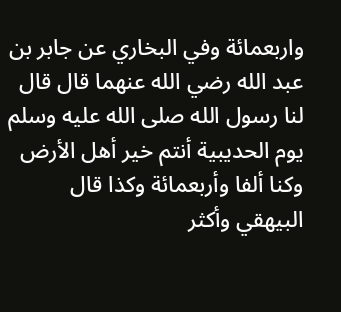واربعمائة وفي البخاري عن جابر بن عبد الله رضي الله عنهما قال قال لنا رسول الله صلى الله عليه وسلم يوم الحديبية أنتم خير أهل الأرض وكنا ألفا وأربعمائة وكذا قال البيهقي وأكثر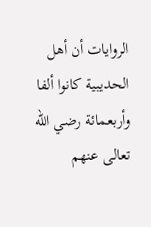الروايات أن أهل الحديبية كانوا ألفا وأربعمائة رضي الله تعالى عنهم